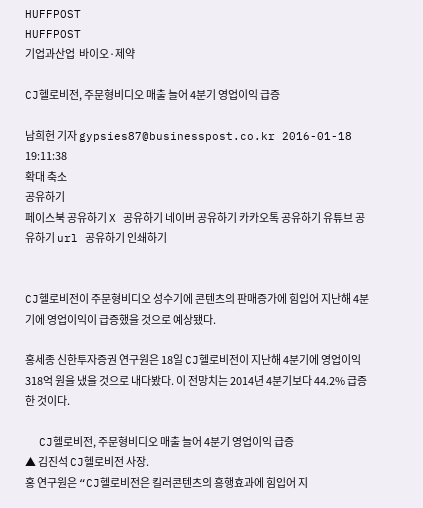HUFFPOST
HUFFPOST
기업과산업  바이오·제약

CJ헬로비전, 주문형비디오 매출 늘어 4분기 영업이익 급증

남희헌 기자 gypsies87@businesspost.co.kr 2016-01-18 19:11:38
확대 축소
공유하기
페이스북 공유하기 X 공유하기 네이버 공유하기 카카오톡 공유하기 유튜브 공유하기 url 공유하기 인쇄하기


CJ헬로비전이 주문형비디오 성수기에 콘텐츠의 판매증가에 힘입어 지난해 4분기에 영업이익이 급증했을 것으로 예상됐다.

홍세종 신한투자증권 연구원은 18일 CJ헬로비전이 지난해 4분기에 영업이익 318억 원을 냈을 것으로 내다봤다. 이 전망치는 2014년 4분기보다 44.2% 급증한 것이다.

  CJ헬로비전, 주문형비디오 매출 늘어 4분기 영업이익 급증
▲ 김진석 CJ헬로비전 사장.
홍 연구원은 “CJ헬로비전은 킬러콘텐츠의 흥행효과에 힘입어 지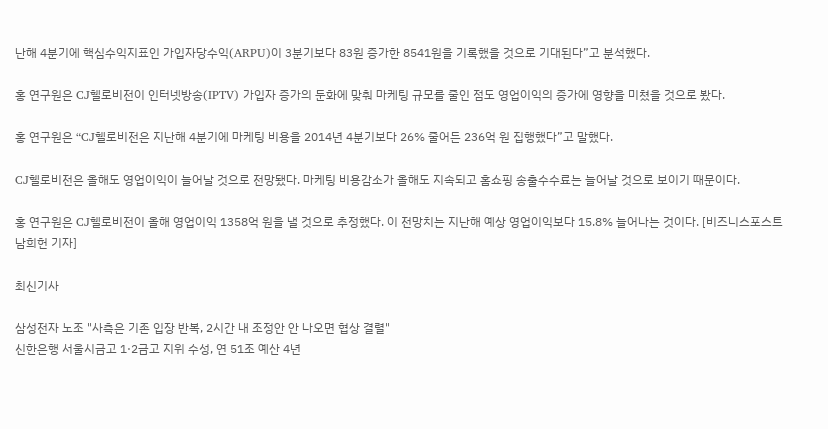난해 4분기에 핵심수익지표인 가입자당수익(ARPU)이 3분기보다 83원 증가한 8541원을 기록했을 것으로 기대된다”고 분석했다.

홍 연구원은 CJ헬로비전이 인터넷방송(IPTV) 가입자 증가의 둔화에 맞춰 마케팅 규모를 줄인 점도 영업이익의 증가에 영향을 미쳤을 것으로 봤다.

홍 연구원은 “CJ헬로비전은 지난해 4분기에 마케팅 비용을 2014년 4분기보다 26% 줄어든 236억 원 집행했다”고 말했다.

CJ헬로비전은 올해도 영업이익이 늘어날 것으로 전망됐다. 마케팅 비용감소가 올해도 지속되고 홈쇼핑 송출수수료는 늘어날 것으로 보이기 때문이다.

홍 연구원은 CJ헬로비전이 올해 영업이익 1358억 원을 낼 것으로 추정했다. 이 전망치는 지난해 예상 영업이익보다 15.8% 늘어나는 것이다. [비즈니스포스트 남희헌 기자]

최신기사

삼성전자 노조 "사측은 기존 입장 반복, 2시간 내 조정안 안 나오면 협상 결렬"
신한은행 서울시금고 1·2금고 지위 수성, 연 51조 예산 4년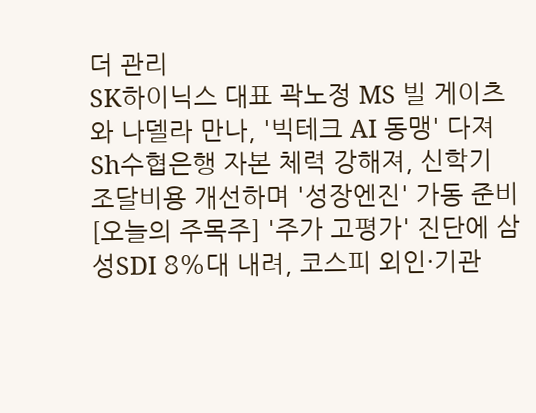더 관리
SK하이닉스 대표 곽노정 MS 빌 게이츠와 나델라 만나, '빅테크 AI 동맹' 다져
Sh수협은행 자본 체력 강해져, 신학기 조달비용 개선하며 '성장엔진' 가동 준비
[오늘의 주목주] '주가 고평가' 진단에 삼성SDI 8%대 내려, 코스피 외인·기관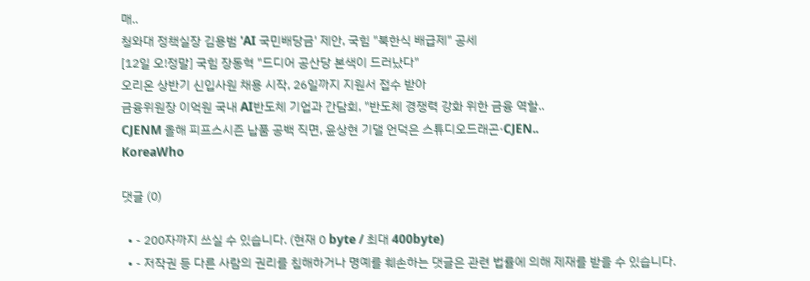매..
청와대 정책실장 김용범 'AI 국민배당금' 제안, 국힘 "북한식 배급제" 공세
[12일 오!정말] 국힘 장동혁 "드디어 공산당 본색이 드러났다"
오리온 상반기 신입사원 채용 시작, 26일까지 지원서 접수 받아
금융위원장 이억원 국내 AI반도체 기업과 간담회, "반도체 경쟁력 강화 위한 금융 역할..
CJENM 올해 피프스시즌 납품 공백 직면, 윤상현 기댈 언덕은 스튜디오드래곤·CJEN..
KoreaWho

댓글 (0)

  • - 200자까지 쓰실 수 있습니다. (현재 0 byte / 최대 400byte)
  • - 저작권 등 다른 사람의 권리를 침해하거나 명예를 훼손하는 댓글은 관련 법률에 의해 제재를 받을 수 있습니다.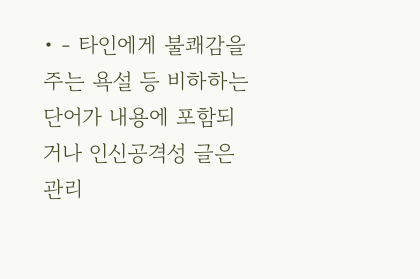• - 타인에게 불쾌감을 주는 욕설 등 비하하는 단어가 내용에 포함되거나 인신공격성 글은 관리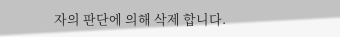자의 판단에 의해 삭제 합니다.